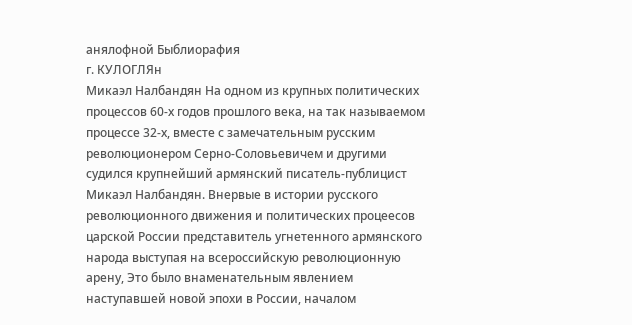анялофной Быблиорафия
г. КУЛОГЛЯн
Микаэл Налбандян На одном из крупных политических процессов 60-х годов прошлого века, на так называемом процессе 32-х, вместе с замечательным русским революционером Серно-Соловьевичем и другими судился крупнейший армянский писатель-публицист Микаэл Налбандян. Внервые в истории русского революционного движения и политических процеесов царской России представитель угнетенного армянского народа выступая на всероссийскую революционную арену, Это было внаменательным явлением наступавшей новой эпохи в России, началом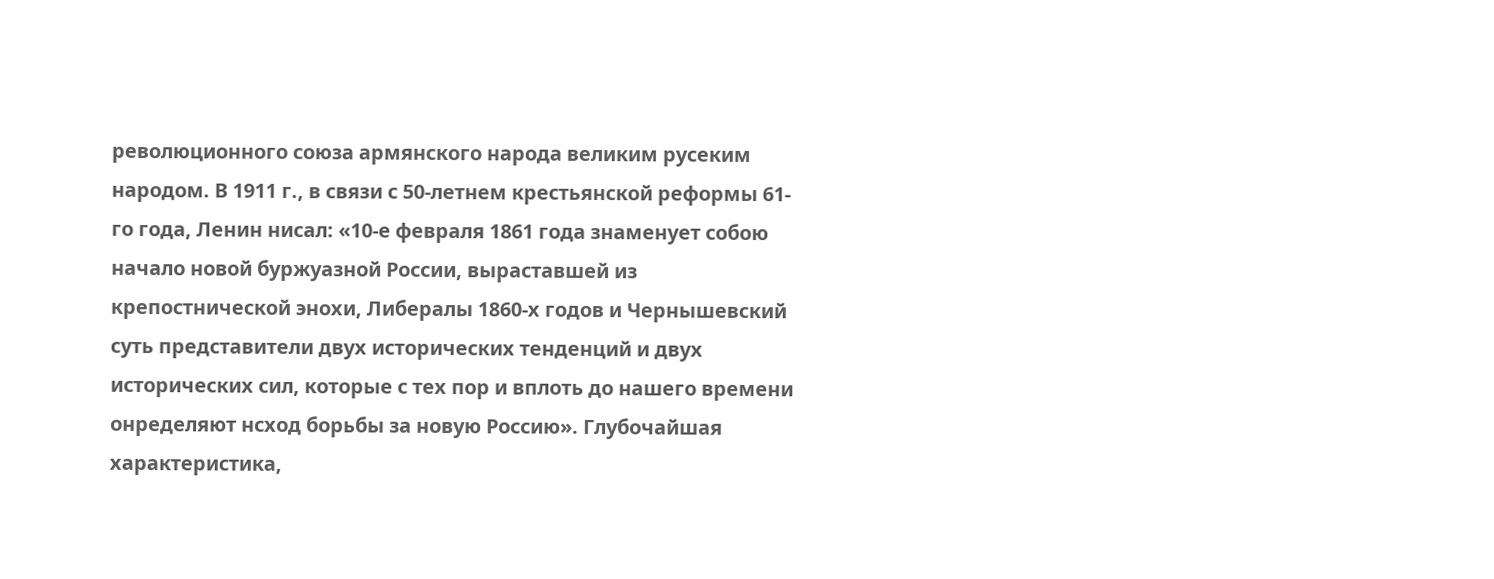революционного союза армянского народа великим русеким народом. В 1911 г., в связи с 50-летнем крестьянской реформы 61-го года, Ленин нисал: «10-е февраля 1861 года знаменует собою начало новой буржуазной России, выраставшей из крепостнической энохи, Либералы 1860-х годов и Чернышевский суть представители двух исторических тенденций и двух исторических сил, которые с тех пор и вплоть до нашего времени онределяют нсход борьбы за новую Россию». Глубочайшая характеристика,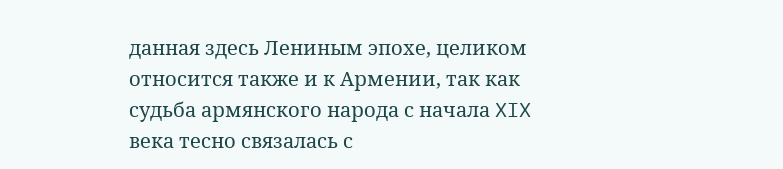данная здесь Лениным эпохе, целиком относится также и к Армении, так как судьба армянского народа с начала XIX века тесно связалась с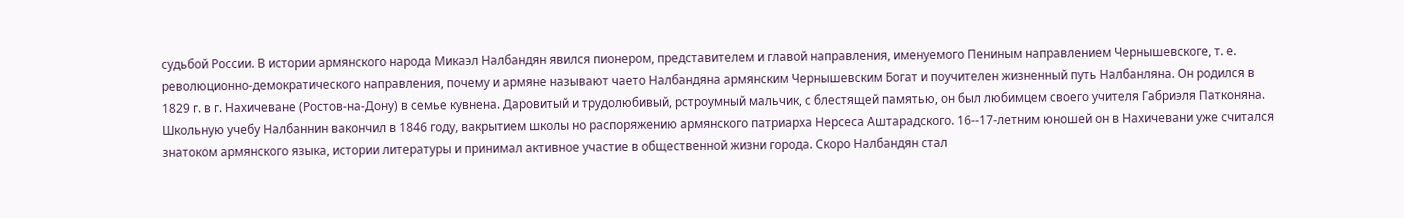судьбой России. В истории армянского народа Микаэл Налбандян явился пионером, представителем и главой направления, именуемого Пениным направлением Чернышевскоге, т. е. революционно-демократического направления, почему и армяне называют чаето Налбандяна армянским Чернышевским Богат и поучителен жизненный путь Налбанляна. Он родился в 1829 г. в г. Нахичеване (Ростов-на-Дону) в семье кувнена. Даровитый и трудолюбивый, рстроумный мальчик, с блестящей памятью, он был любимцем своего учителя Габриэля Патконяна. Школьную учебу Налбаннин вакончил в 1846 году, вакрытием школы но распоряжению армянского патриарха Нерсеса Аштарадского. 16--17-летним юношей он в Нахичевани уже считался знатоком армянского языка, истории литературы и принимал активное участие в общественной жизни города. Скоро Налбандян стал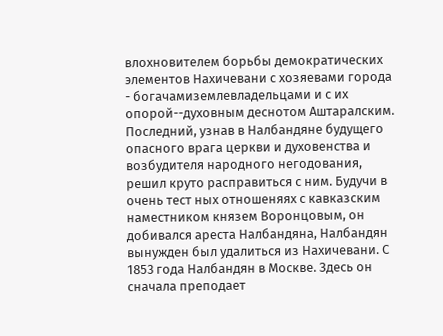влохновителем борьбы демократических элементов Нахичевани с хозяевами города - богачамиземлевладельцами и с их опорой--духовным деснотом Аштаралским. Последний, узнав в Налбандяне будущего опасного врага церкви и духовенства и возбудителя народного негодования, решил круто расправиться с ним. Будучи в очень тест ных отношеняях с кавказским наместником князем Воронцовым, он добивался ареста Налбандяна, Налбандян вынужден был удалиться из Нахичевани. С 1853 года Налбандян в Москве. Здесь он сначала преподает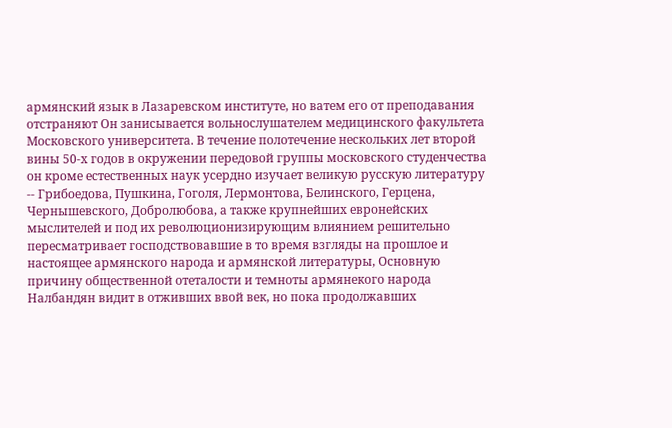армянский язык в Лазаревском институте, но ватем его от преподавания отстраняют Он занисывается вольнослушателем медицинского факультета Московского университета. В течение полотечение нескольких лет второй вины 50-х годов в окружении передовой группы московского студенчества он кроме естественных наук усердно изучает великую русскую литературу -- Грибоедова, Пушкина, Гоголя, Лермонтова, Белинского, Герцена, Чернышевского, Добролюбова, а также крупнейших евронейских мыслителей и под их революционизирующим влиянием решительно пересматривает господствовавшие в то время взгляды на прошлое и настоящее армянского народа и армянской литературы, Основную причину общественной отеталости и темноты армянекого народа Налбандян видит в отживших ввой век, но пока продолжавших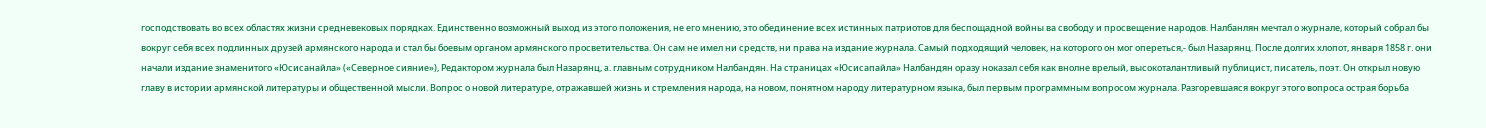господствовать во всех областях жизни средневековых порядках. Единственно возможный выход из этого положения, не его мнению, это обединение всех истинных патриотов для беспощадной войны ва свободу и просвещение народов. Налбанлян мечтал о журнале, который собрал бы вокруг себя всех подлинных друзей армянского народа и стал бы боевым органом армянского просветительства. Он сам не имел ни средств, ни права на издание журнала. Самый подходящий человек, на которого он мог опереться,- был Назарянц. После долгих хлопот, января 1858 г. они начали издание знаменитого «Юсисанайла» («Северное сияние»), Редактором журнала был Назарянц, a. главным сотрудником Налбандян. На страницах «Юсисапайла» Налбандян оразу ноказал себя как внолне врелый, высокоталантливый публицист, писатель, поэт. Он открыл новую главу в истории армянской литературы и общественной мысли. Вопрос о новой литературе, отражавшей жизнь и стремления народа, на новом, понятном народу литературном языка, был первым программным вопросом журнала. Разгоревшаяся вокруг этого вопроса острая борьба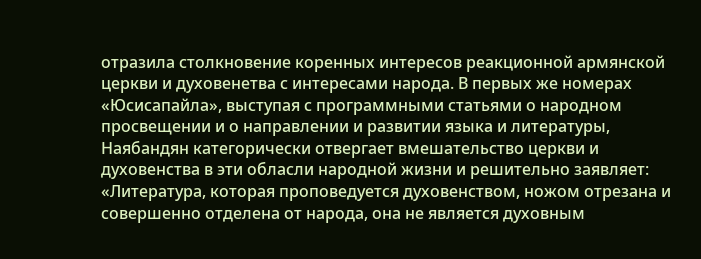отразила столкновение коренных интересов реакционной армянской церкви и духовенетва с интересами народа. В первых же номерах «Юсисапайла», выступая с программными статьями о народном просвещении и о направлении и развитии языка и литературы, Наябандян категорически отвергает вмешательство церкви и духовенства в эти обласли народной жизни и решительно заявляет: «Литература, которая проповедуется духовенством, ножом отрезана и совершенно отделена от народа, она не является духовным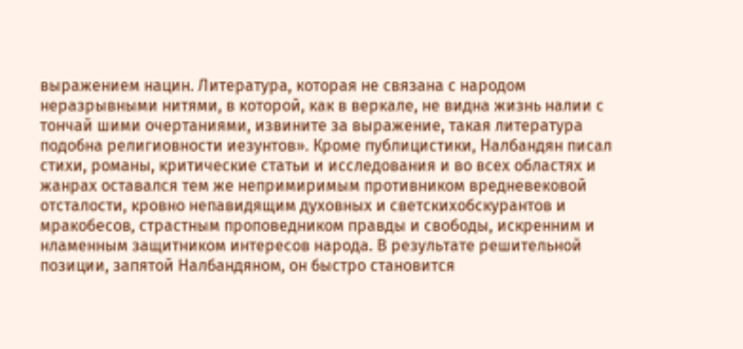выражением нацин. Литература, которая не связана с народом неразрывными нитями, в которой, как в веркале, не видна жизнь налии с тончай шими очертаниями, извините за выражение, такая литература подобна религиовности иезунтов». Кроме публицистики, Налбандян писал стихи, романы, критические статьи и исследования и во всех областях и жанрах оставался тем же непримиримым противником вредневековой отсталости, кровно непавидящим духовных и светскихобскурантов и мракобесов, страстным проповедником правды и свободы, искренним и нламенным защитником интересов народа. В результате решительной позиции, запятой Налбандяном, он быстро становится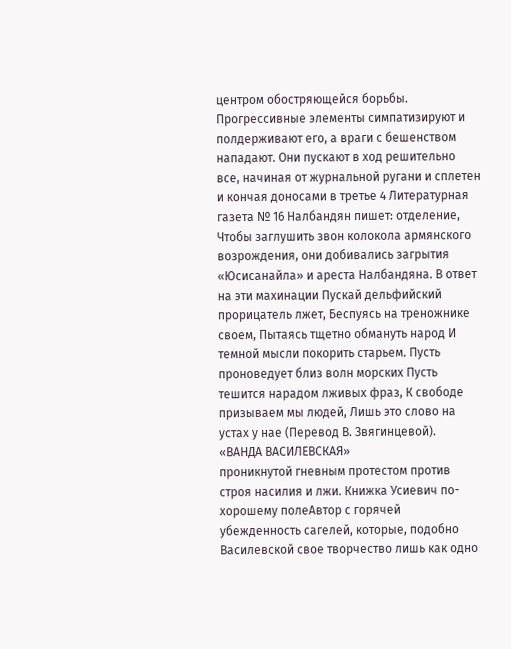центром обостряющейся борьбы. Прогрессивные элементы симпатизируют и полдерживают его, а враги с бешенством нападают. Они пускают в ход решительно все, начиная от журнальной ругани и сплетен и кончая доносами в третье 4 Литературная газета № 16 Налбандян пишет: отделение, Чтобы заглушить звон колокола армянского возрождения, они добивались загрытия «Юсисанайла» и ареста Налбандяна. В ответ на эти махинации Пускай дельфийский прорицатель лжет, Беспуясь на треножнике своем, Пытаясь тщетно обмануть народ И темной мысли покорить старьем. Пусть проноведует близ волн морских Пусть тешится нарадом лживых фраз, К свободе призываем мы людей, Лишь это слово на устах у нае (Перевод В. Звягинцевой).
«ВАНДА ВАСИЛЕВСКАЯ»
проникнутой гневным протестом против строя насилия и лжи. Книжка Усиевич по-хорошему полеАвтор с горячей убежденность сагелей, которые, подобно Василевской свое творчество лишь как одно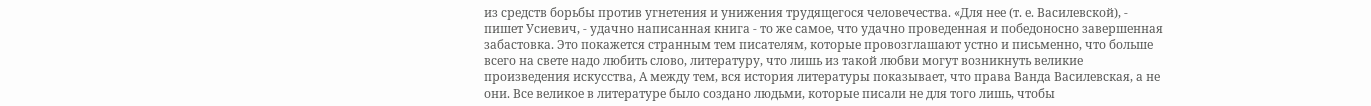из средств борьбы против угнетения и унижения трудящегося человечества. «Для нее (т. е. Василевской), - пишет Усиевич, - удачно написанная книга - то же самое, что удачно проведенная и победоносно завершенная забастовка. Это покажется странным тем писателям, которые провозглашают устно и письменно, что больше всего на свете надо любить слово, литературу, что лишь из такой любви могут возникнуть великие произведения искусства, А между тем, вся история литературы показывает, что права Ванда Василевская, а не они. Все великое в литературе было создано людьми, которые писали не для того лишь, чтобы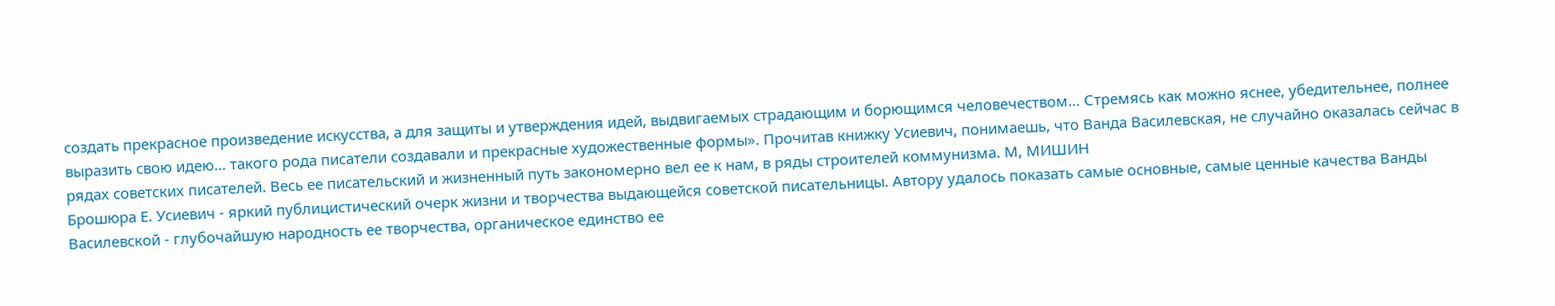создать прекрасное произведение искусства, а для защиты и утверждения идей, выдвигаемых страдающим и борющимся человечеством… Стремясь как можно яснее, убедительнее, полнее выразить свою идею… такого рода писатели создавали и прекрасные художественные формы». Прочитав книжку Усиевич, понимаешь, что Ванда Василевская, не случайно оказалась сейчас в рядах советских писателей. Весь ее писательский и жизненный путь закономерно вел ее к нам, в ряды строителей коммунизма. М, МИШИН
Брошюра Е. Усиевич - яркий публицистический очерк жизни и творчества выдающейся советской писательницы. Автору удалось показать самые основные, самые ценные качества Ванды Василевской - глубочайшую народность ее творчества, органическое единство ее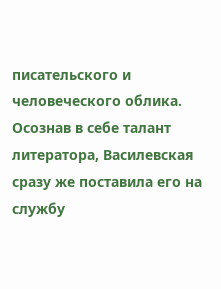писательского и человеческого облика. Осознав в себе талант литератора, Василевская сразу же поставила его на службу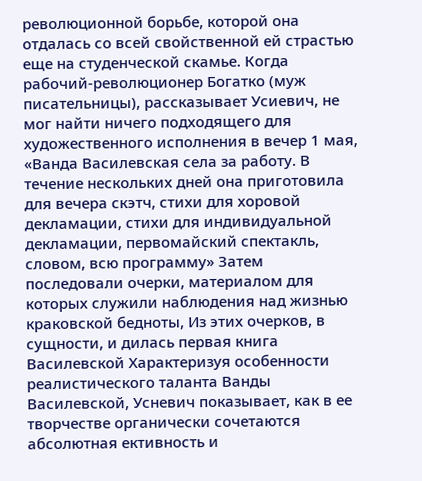революционной борьбе, которой она отдалась со всей свойственной ей страстью еще на студенческой скамье. Когда рабочий-революционер Богатко (муж писательницы), рассказывает Усиевич, не мог найти ничего подходящего для художественного исполнения в вечер 1 мая, «Ванда Василевская села за работу. В течение нескольких дней она приготовила для вечера скэтч, стихи для хоровой декламации, стихи для индивидуальной декламации, первомайский спектакль, словом, всю программу» Затем последовали очерки, материалом для которых служили наблюдения над жизнью краковской бедноты, Из этих очерков, в сущности, и дилась первая книга Василевской Характеризуя особенности реалистического таланта Ванды Василевской, Усневич показывает, как в ее творчестве органически сочетаются абсолютная ективность и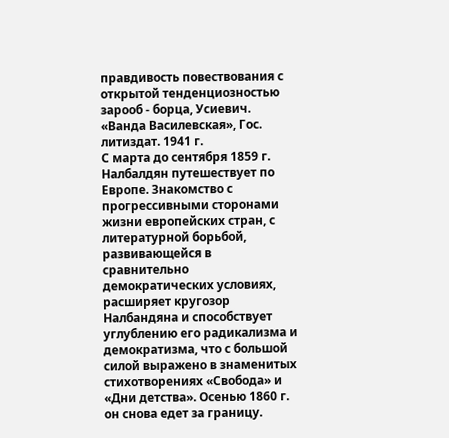правдивость повествования с открытой тенденциозностью зарооб - борца, Усиевич. «Ванда Василевская», Гос. литиздат. 1941 г.
С марта до сентября 1859 г. Налбалдян путешествует по Европе. Знакомство с прогрессивными сторонами жизни европейских стран, с литературной борьбой, развивающейся в сравнительно демократических условиях, расширяет кругозор Налбандяна и способствует углублению его радикализма и демократизма, что с большой силой выражено в знаменитых стихотворениях «Свобода» и «Дни детства». Осенью 1860 г. он снова едет за границу.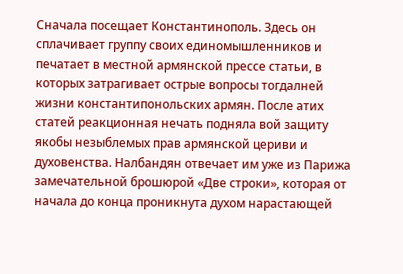Сначала посещает Константинополь. Здесь он сплачивает группу своих единомышленников и печатает в местной армянской прессе статьи, в которых затрагивает острые вопросы тогдалней жизни константипонольских армян. После атих статей реакционная нечать подняла вой защиту якобы незыблемых прав армянской цериви и духовенства. Налбандян отвечает им уже из Парижа замечательной брошюрой «Две строки», которая от начала до конца проникнута духом нарастающей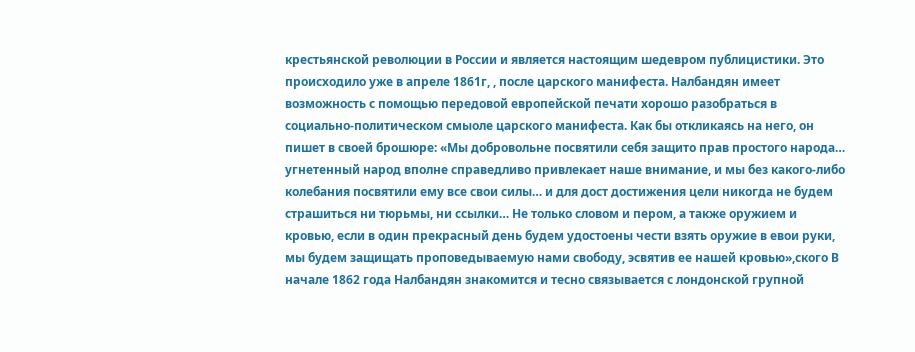крестьянской революции в России и является настоящим шедевром публицистики. Это происходило уже в апреле 1861г, , после царского манифеста. Налбандян имеет возможность с помощью передовой европейской печати хорошо разобраться в социально-политическом смыоле царского манифеста. Как бы откликаясь на него, он пишет в своей брошюре: «Мы добровольне посвятили себя защито прав простого народа… угнетенный народ вполне справедливо привлекает наше внимание, и мы без какого-либо колебания посвятили ему все свои силы… и для дост достижения цели никогда не будем страшиться ни тюрьмы, ни ссылки… Не только словом и пером, а также оружием и кровью, если в один прекрасный день будем удостоены чести взять оружие в евои руки, мы будем защищать проповедываемую нами свободу, эсвятив ее нашей кровью»,ского В начале 1862 года Налбандян знакомится и тесно связывается с лондонской групной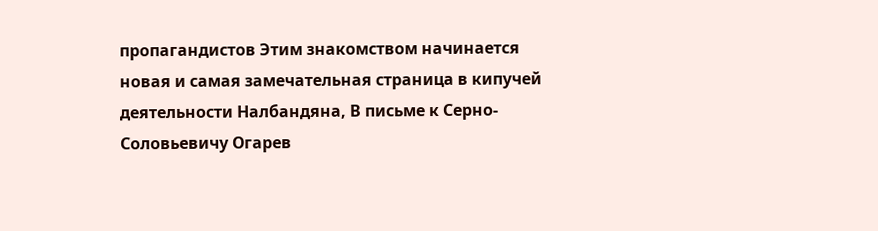пропагандистов Этим знакомством начинается новая и самая замечательная страница в кипучей деятельности Налбандяна, В письме к Серно-Соловьевичу Огарев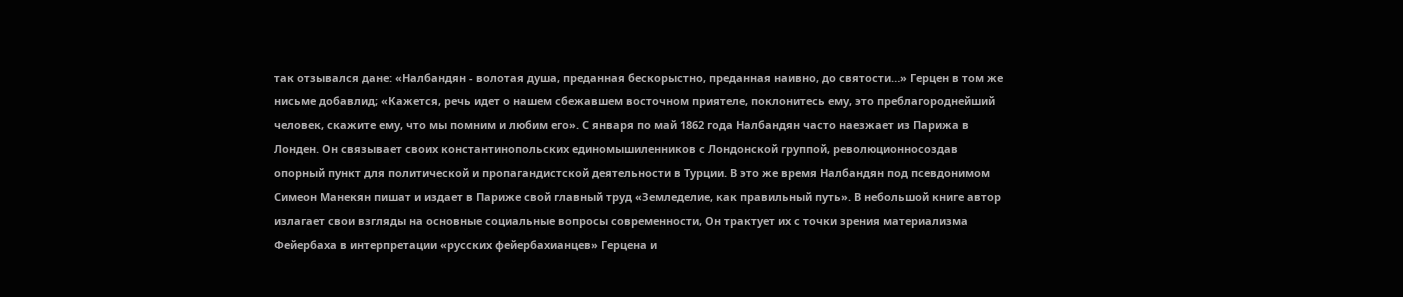так отзывался дане: «Налбандян - волотая душа, преданная бескорыстно, преданная наивно, до святости…» Герцен в том же нисьме добавлид; «Кажется, речь идет о нашем сбежавшем восточном приятеле, поклонитесь ему, это преблагороднейший человек, скажите ему, что мы помним и любим его». С января по май 1862 года Налбандян часто наезжает из Парижа в Лонден. Он связывает своих константинопольских единомышиленников с Лондонской группой, революционносоздав опорный пункт для политической и пропагандистской деятельности в Турции. В это же время Налбандян под псевдонимом Симеон Манекян пишат и издает в Париже свой главный труд «Земледелие, как правильный путь». В небольшой книге автор излагает свои взгляды на основные социальные вопросы современности, Он трактует их с точки зрения материализма Фейербаха в интерпретации «русских фейербахианцев» Герцена и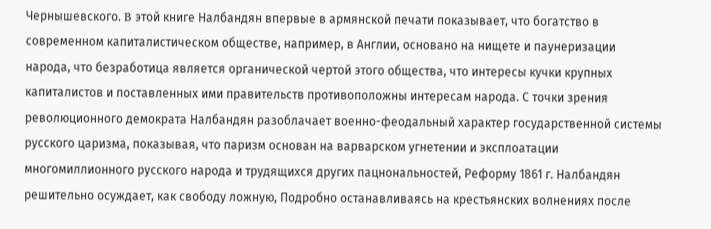Чернышевского. B этой книге Налбандян впервые в армянской печати показывает, что богатство в современном капиталистическом обществе, например, в Англии, основано на нищете и паунеризации народа, что безработица является органической чертой этого общества, что интересы кучки крупных капиталистов и поставленных ими правительств противоположны интересам народа. С точки зрения революционного демократа Налбандян разоблачает военно-феодальный характер государственной системы русского царизма, показывая, что паризм основан на варварском угнетении и эксплоатации многомиллионного русского народа и трудящихся других пацнональностей, Реформу 1861 г. Налбандян решительно осуждает, как свободу ложную, Подробно останавливаясь на крестьянских волнениях после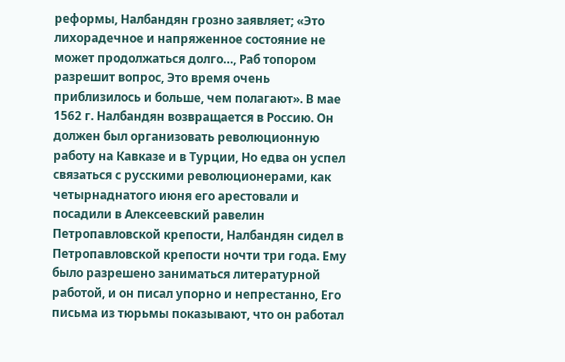реформы, Налбандян грозно заявляет; «Это лихорадечное и напряженное состояние не может продолжаться долго…, Раб топором разрешит вопрос, Это время очень приблизилось и больше, чем полагают». В мае 1562 г. Налбандян возвращается в Россию. Он должен был организовать революционную работу на Кавказе и в Турции, Но едва он успел связаться с русскими революционерами, как четырнаднатого июня его арестовали и посадили в Алексеевский равелин Петропавловской крепости, Налбандян сидел в Петропавловской крепости ночти три года. Ему было разрешено заниматься литературной работой, и он писал упорно и непрестанно, Его письма из тюрьмы показывают, что он работал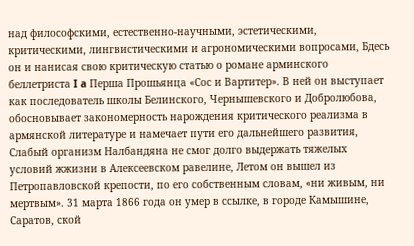над философскими, естественно-научными, эстетическими, критическими, лингвистическими и агрономическими вопросами, Бдесь он и нанисая свою критическую статью о романе арминского беллетриста I a Перша Прошьянца «Сос и Вартитер». В ней он выступает как последователь школы Белинского, Чернышевского и Добролюбова, обосновывает закономерность нарождения критического реализма в армянской литературе и намечает пути его дальнейшего развития, Слабый организм Налбандяна не смог долго выдержать тяжелых условий жжизни в Алексеевском равелине, Летом он вышел из Петропавловской крепости, по его собственным словам, «ни живым, ни мертвым». 31 марта 1866 года он умер в ссылке, в городе Камышине, Саратов, ской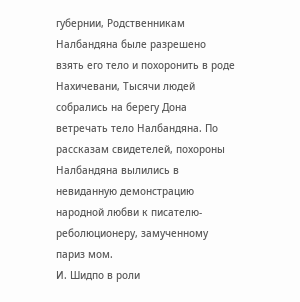губернии, Родственникам Налбандяна быле разрешено взять его тело и похоронить в роде Нахичевани, Тысячи людей собрались на берегу Дона ветречать тело Налбандяна. По рассказам свидетелей, похороны Налбандяна вылились в невиданную демонстрацию народной любви к писателю-реболюционеру, замученному париз мом.
И. Шидпо в роли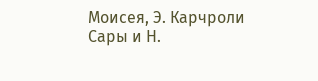Моисея, Э. Карчроли Сары и Н.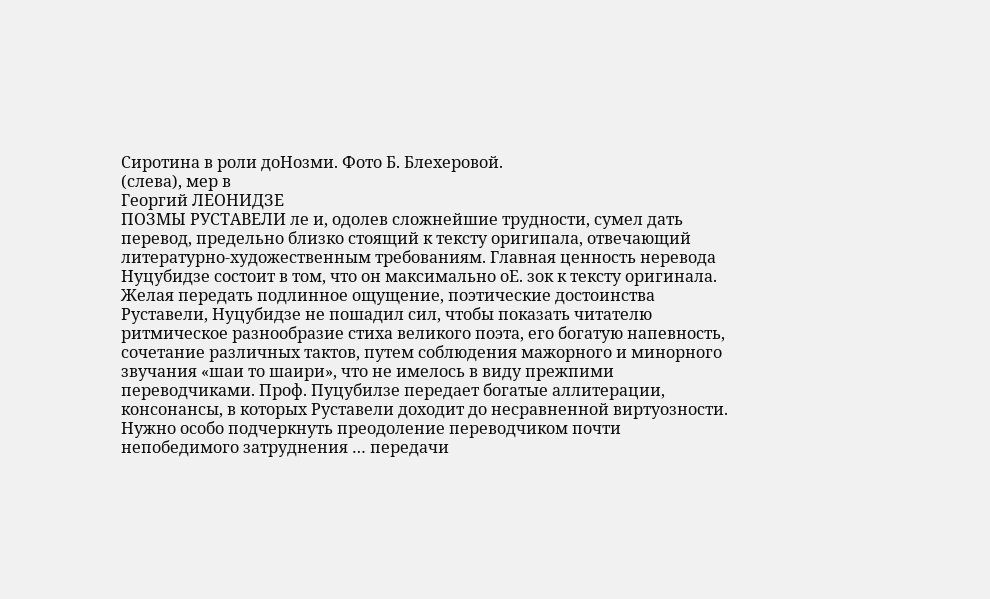Сиротина в роли доНозми. Фото Б. Блехеровой.
(слева), мер в
Георгий ЛЕОНИДЗЕ
ПОЗМЫ РУСТАВЕЛИ ле и, одолев сложнейшие трудности, сумел дать перевод, предельно близко стоящий к тексту оригипала, отвечающий литературно-художественным требованиям. Главная ценность неревода Нуцубидзе состоит в том, что он максимально оE. зок к тексту оригинала. Желая передать подлинное ощущение, поэтические достоинства Руставели, Нуцубидзе не пошадил сил, чтобы показать читателю ритмическое разнообразие стиха великого поэта, его богатую напевность, сочетание различных тактов, путем соблюдения мажорного и минорного звучания «шаи то шаири», что не имелось в виду прежпими переводчиками. Проф. Пуцубилзе передает богатые аллитерации, консонансы, в которых Руставели доходит до несравненной виртуозности. Нужно особо подчеркнуть преодоление переводчиком почти непобедимого затруднения … передачи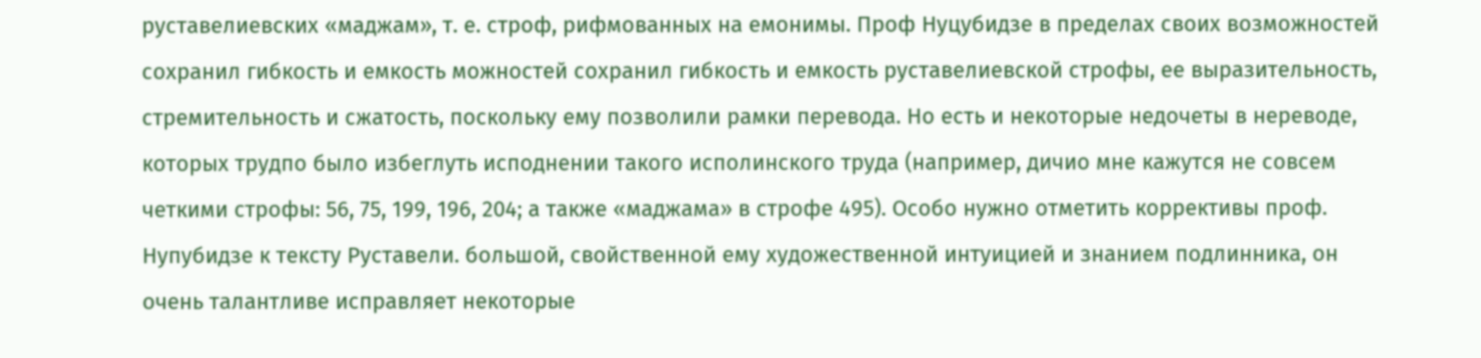руставелиевских «маджам», т. е. строф, рифмованных на емонимы. Проф Нуцубидзе в пределах своих возможностей сохранил гибкость и емкость можностей сохранил гибкость и емкость руставелиевской строфы, ее выразительность, стремительность и сжатость, поскольку ему позволили рамки перевода. Но есть и некоторые недочеты в нереводе, которых трудпо было избеглуть исподнении такого исполинского труда (например, дичио мне кажутся не совсем четкими строфы: 56, 75, 199, 196, 204; а также «маджама» в строфе 495). Особо нужно отметить коррективы проф. Нупубидзе к тексту Руставели. большой, свойственной ему художественной интуицией и знанием подлинника, он очень талантливе исправляет некоторые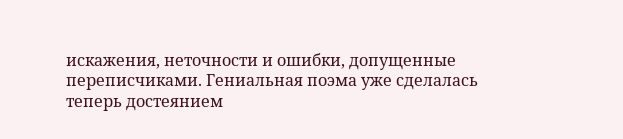искажения, неточности и ошибки, допущенные переписчиками. Гениальная поэма уже сделалась теперь достеянием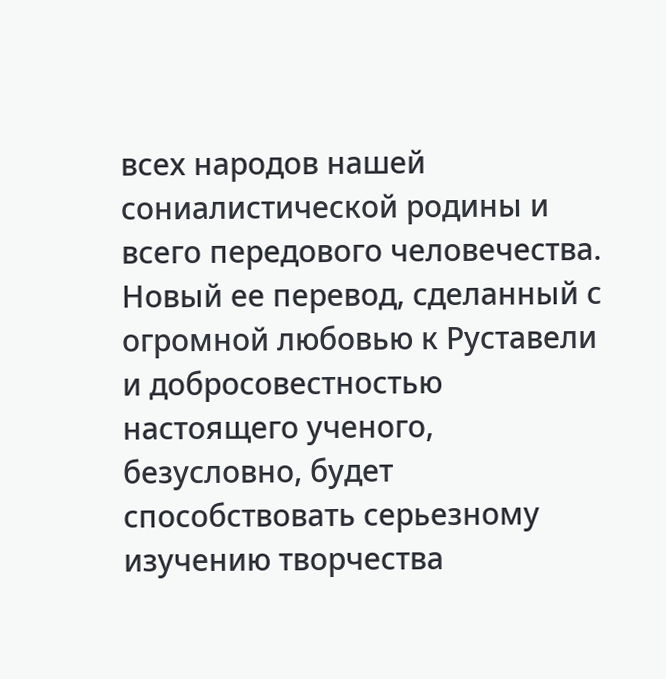всех народов нашей сониалистической родины и всего передового человечества. Новый ее перевод, сделанный с огромной любовью к Руставели и добросовестностью настоящего ученого, безусловно, будет способствовать серьезному изучению творчества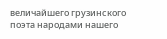величайшего грузинского поэта народами нашего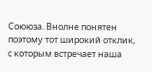Соююза. Внолне понятен поэтому тот широкий отклик, с которым встречает наша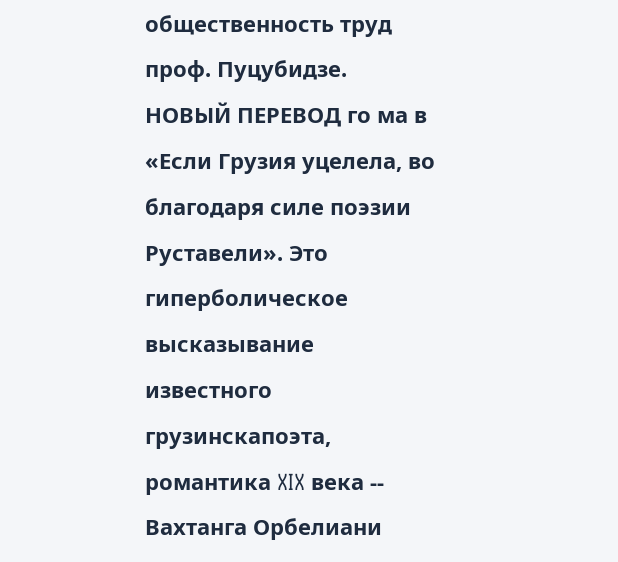общественность труд проф. Пуцубидзе.
НОВЫЙ ПЕРЕВОД го ма в «Если Грузия уцелела, во благодаря силе поэзии Руставели». Это гиперболическое высказывание известного грузинскапоэта, романтика XIX века -- Вахтанга Орбелиани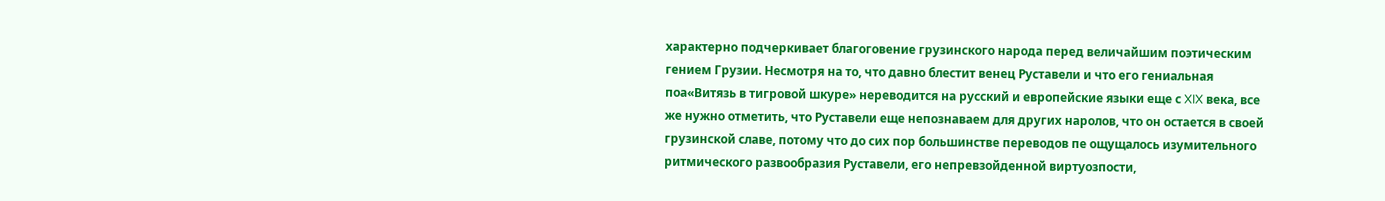характерно подчеркивает благоговение грузинского народа перед величайшим поэтическим гением Грузии. Несмотря на то, что давно блестит венец Руставели и что его гениальная поа«Витязь в тигровой шкуре» нереводится на русский и европейские языки еще с XIX века, все же нужно отметить, что Руставели еще непознаваем для других наролов, что он остается в своей грузинской славе, потому что до сих пор большинстве переводов пе ощущалось изумительного ритмического развообразия Руставели, его непревзойденной виртуозпости,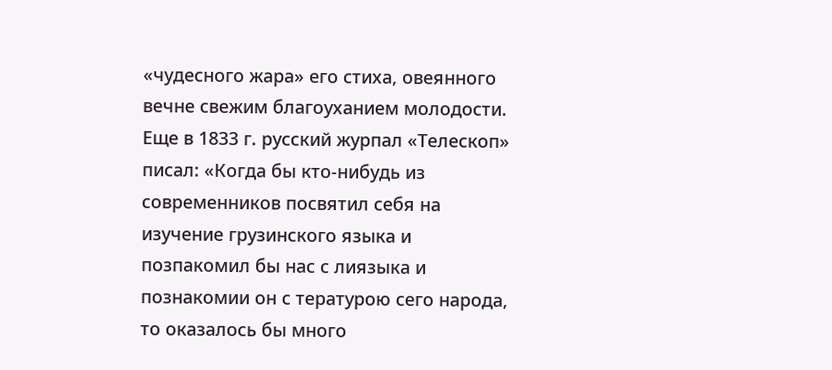«чудесного жара» его стиха, овеянного вечне свежим благоуханием молодости. Еще в 1833 г. русский журпал «Телескоп» писал: «Когда бы кто-нибудь из современников посвятил себя на изучение грузинского языка и позпакомил бы нас с лиязыка и познакомии он с тературою сего народа, то оказалось бы много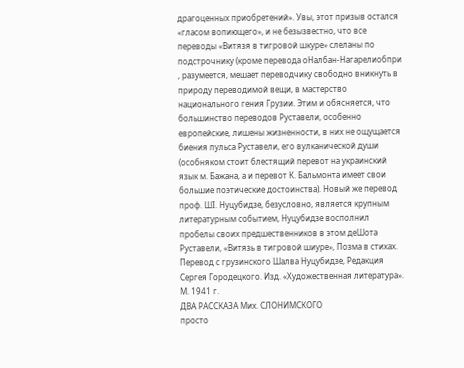драгоценных приобретений». Увы, этот призыв остался «гласом вопиющего», и не безызвестно, что все переводы «Витязя в тигровой шкуре» слеланы по подстрочнику (кроме перевода оНалбан-Нагарелиобпри , разумеется, мешает переводчику свободно вникнуть в природу переводимой вещи, в мастерство национального гения Грузии. Этим и обясняется, что большинство переводов Руставели, особенно европейские, лишены жизненности, в них не ощущается биения пульса Руставели, его вулканической души (особняком стоит блестящий перевот на украинский язык м. Бажана, а и перевот К. Бальмонта имеет свои большие поэтические достоинства). Новый же перевод проф. ШI. Нуцубидзе, безусловно, является крупным литературным событием, Нуцубидзе восполнил пробелы своих предшественников в этом деШота Руставели, «Витязь в тигровой шиуре», Позма в стихах. Перевод с грузинского Шалва Нуцубидзе, Редакция Сергея Городецкого. Изд. «Художественная литература». М. 1941 г.
ДВА РАССКАЗА Мих. СЛОНИМСКОГО
просто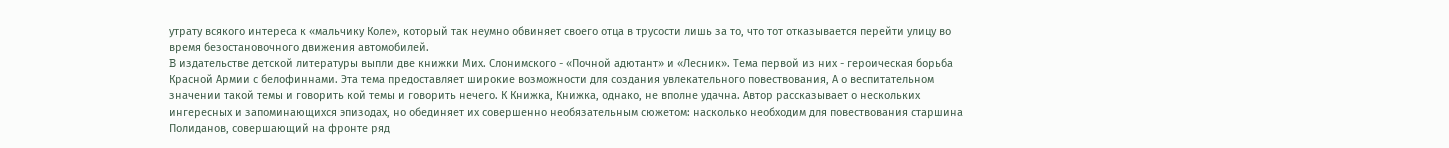утрату всякого интереса к «мальчику Коле», который так неумно обвиняет своего отца в трусости лишь за то, что тот отказывается перейти улицу во время безостановочного движения автомобилей.
B издательстве детской литературы выпли две книжки Мих. Слонимского - «Почной адютант» и «Лесник». Тема первой из них - героическая борьба Красной Армии с белофиннами. Эта тема предоставляет широкие возможности для создания увлекательного повествования, А о веспитательном значении такой темы и говорить кой темы и говорить нечего. К Книжка, Книжка, однако, не вполне удачна. Автор рассказывает о нескольких ингересных и запоминающихся эпизодах, но обединяет их совершенно необязательным сюжетом: насколько необходим для повествования старшина Полиданов, совершающий на фронте ряд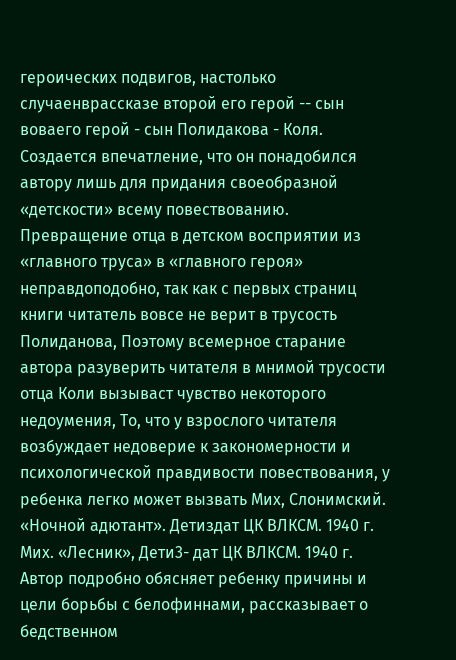героических подвигов, настолько случаенврассказе второй его герой -- сын воваего герой - сын Полидакова - Коля. Создается впечатление, что он понадобился автору лишь для придания своеобразной «детскости» всему повествованию. Превращение отца в детском восприятии из «главного труса» в «главного героя» неправдоподобно, так как с первых страниц книги читатель вовсе не верит в трусость Полиданова, Поэтому всемерное старание автора разуверить читателя в мнимой трусости отца Коли вызываст чувство некоторого недоумения, То, что у взрослого читателя возбуждает недоверие к закономерности и психологической правдивости повествования, у ребенка легко может вызвать Мих, Слонимский. «Ночной адютант». Детиздат ЦК ВЛКСМ. 1940 г. Мих. «Лесник», Дети3- дат ЦК ВЛКСМ. 1940 г.
Автор подробно обясняет ребенку причины и цели борьбы с белофиннами, рассказывает о бедственном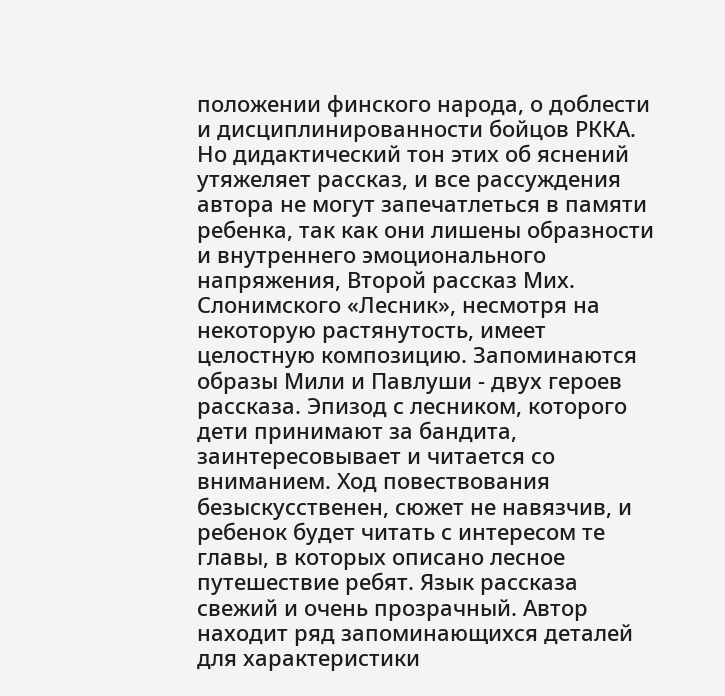положении финского народа, о доблести и дисциплинированности бойцов РККА. Но дидактический тон этих об яснений утяжеляет рассказ, и все рассуждения автора не могут запечатлеться в памяти ребенка, так как они лишены образности и внутреннего эмоционального напряжения, Второй рассказ Мих. Слонимского «Лесник», несмотря на некоторую растянутость, имеет целостную композицию. Запоминаются образы Мили и Павлуши - двух героев рассказа. Эпизод с лесником, которого дети принимают за бандита, заинтересовывает и читается со вниманием. Ход повествования безыскусственен, сюжет не навязчив, и ребенок будет читать с интересом те главы, в которых описано лесное путешествие ребят. Язык рассказа свежий и очень прозрачный. Автор находит ряд запоминающихся деталей для характеристики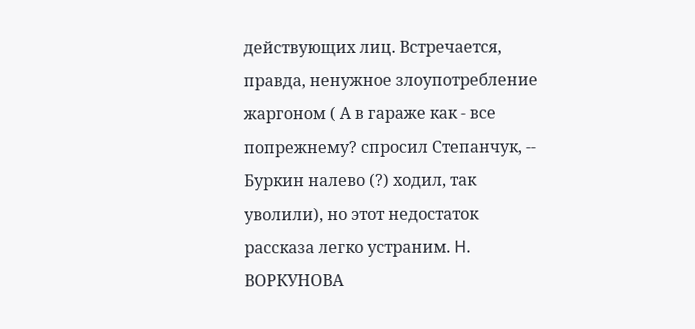действующих лиц. Встречается, правда, ненужное злоупотребление жаргоном ( А в гараже как - все попрежнему? спросил Степанчук, -- Буркин налево (?) ходил, так уволили), но этот недостаток рассказа легко устраним. H. ВОРКУНОВА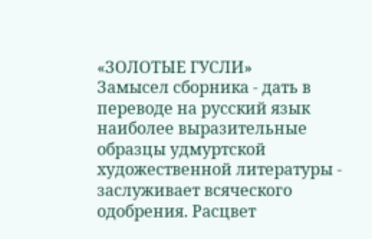«ЗОЛОТЫЕ ГУСЛИ»
Замысел сборника - дать в переводе на русский язык наиболее выразительные образцы удмуртской художественной литературы - заслуживает всяческого одобрения. Расцвет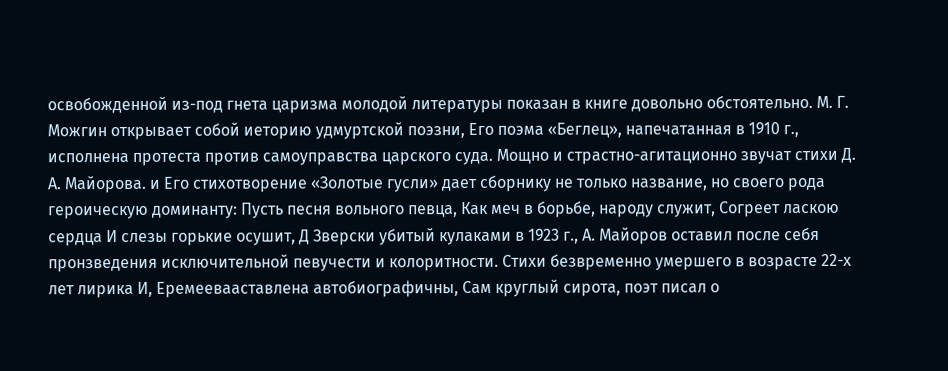освобожденной из-под гнета царизма молодой литературы показан в книге довольно обстоятельно. М. Г. Можгин открывает собой иеторию удмуртской поэзни, Его поэма «Беглец», напечатанная в 1910 г., исполнена протеста против самоуправства царского суда. Мощно и страстно-агитационно звучат стихи Д. А. Майорова. и Его стихотворение «Золотые гусли» дает сборнику не только название, но своего рода героическую доминанту: Пусть песня вольного певца, Как меч в борьбе, народу служит, Согреет ласкою сердца И слезы горькие осушит, Д Зверски убитый кулаками в 1923 г., А. Майоров оставил после себя пронзведения исключительной певучести и колоритности. Стихи безвременно умершего в возрасте 22-х лет лирика И, Еремееваaставлена автобиографичны, Сам круглый сирота, поэт писал о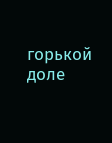горькой доле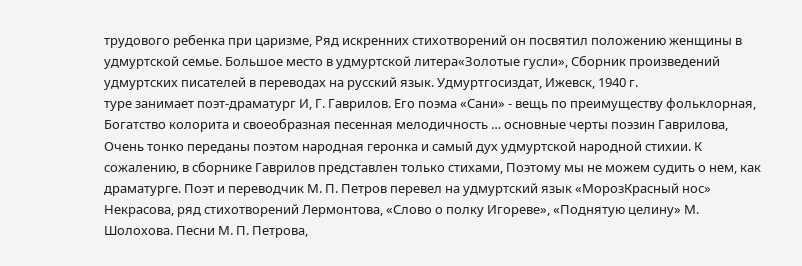трудового ребенка при царизме, Ряд искренних стихотворений он посвятил положению женщины в удмуртской семье. Большое место в удмуртской литера«Золотые гусли», Сборник произведений удмуртских писателей в переводах на русский язык. Удмуртгосиздат, Ижевск, 1940 г.
туре занимает поэт-драматург И, Г. Гаврилов. Его поэма «Сани» - вещь по преимуществу фольклорная, Богатство колорита и своеобразная песенная мелодичность … основные черты поэзин Гаврилова, Очень тонко переданы поэтом народная геронка и самый дух удмуртской народной стихии. К сожалению, в сборнике Гаврилов представлен только стихами, Поэтому мы не можем судить о нем, как драматурге. Поэт и переводчик М. П. Петров перевел на удмуртский язык «МорозКрасный нос» Некрасова, ряд стихотворений Лермонтова, «Слово о полку Игореве», «Поднятую целину» М. Шолохова. Песни М. П. Петрова,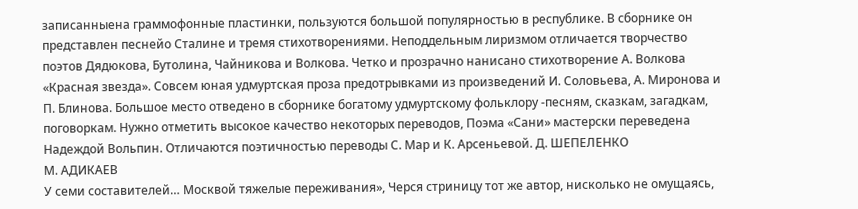записанныена граммофонные пластинки, пользуются большой популярностью в республике. В сборнике он представлен песнейо Сталине и тремя стихотворениями. Неподдельным лиризмом отличается творчество поэтов Дядюкова, Бутолина, Чайникова и Волкова. Четко и прозрачно нанисано стихотворение А. Волкова «Красная звезда». Совсем юная удмуртская проза предотрывками из произведений И. Соловьева, А. Миронова и П. Блинова. Большое место отведено в сборнике богатому удмуртскому фольклору -песням, сказкам, загадкам, поговоркам. Нужно отметить высокое качество некоторых переводов, Поэма «Сани» мастерски переведена Надеждой Вольпин. Отличаются поэтичностью переводы С. Мар и К. Арсеньевой. Д. ШЕПЕЛЕНКО
М. АДИКАЕВ
У семи составителей… Москвой тяжелые переживания», Черся стриницу тот же автор, нисколько не омущаясь,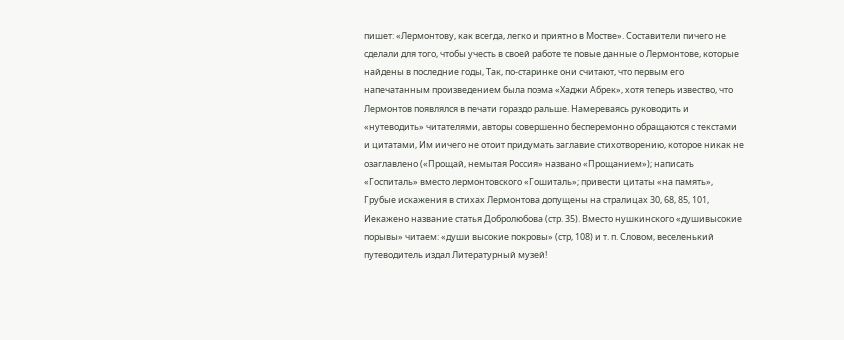пишет: «Лермонтову, как всегда, легко и приятно в Мостве». Составители пичего не сделали для того, чтобы учесть в своей работе те повые данные о Лермонтове, которые найдены в последние годы, Так, по-старинке они считают, что первым его напечатанным произведением была поэма «Хаджи Абрек», хотя теперь извество, что Лермонтов появлялся в печати гораздо ральше. Намереваясь руководить и «нутеводить» читателями, авторы совершенно бесперемонно обращаются с текстами и цитатами, Им иичего не отоит придумать заглавие стихотворению, которое никак не озаглавлено («Прощай, немытая Россия» названо «Прощанием»); написать «Госпиталь» вместо лермонтовского «Гошиталь»; привести цитаты «на память», Грубые искажения в стихах Лермонтова допущены на стралицах 30, 68, 85, 101, Иекажено название статья Добролюбова (стр. 35). Вместо нушкинского «душивысокие порывы» читаем: «души высокие покровы» (стр, 108) и т. п. Словом, веселенький путеводитель издал Литературный музей!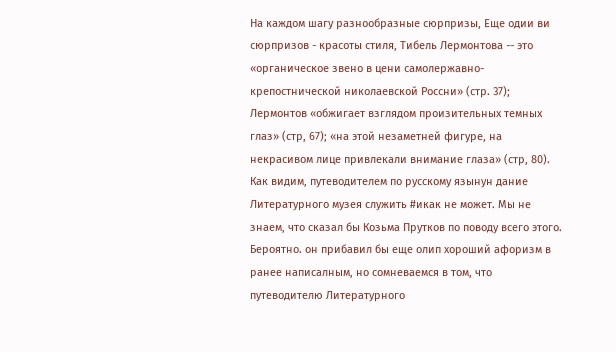На каждом шагу разнообразные сюрпризы, Еще одии ви сюрпризов - красоты стиля, Тибель Лермонтова -- это «органическое звено в цени самолержавно-крепостнической николаевской Россни» (стр. 37); Лермонтов «обжигает взглядом произительных темных глаз» (стр, 67); «на этой незаметней фигуре, на некрасивом лице привлекали внимание глаза» (стр, 80). Как видим, путеводителем по русскому язынун дание Литературного музея служить #икак не может. Мы не знаем, что сказал бы Козьма Прутков по поводу всего этого. Бероятно. он прибавил бы еще олип хороший афоризм в ранее написалным, но сомневаемся в том, что путеводителю Литературного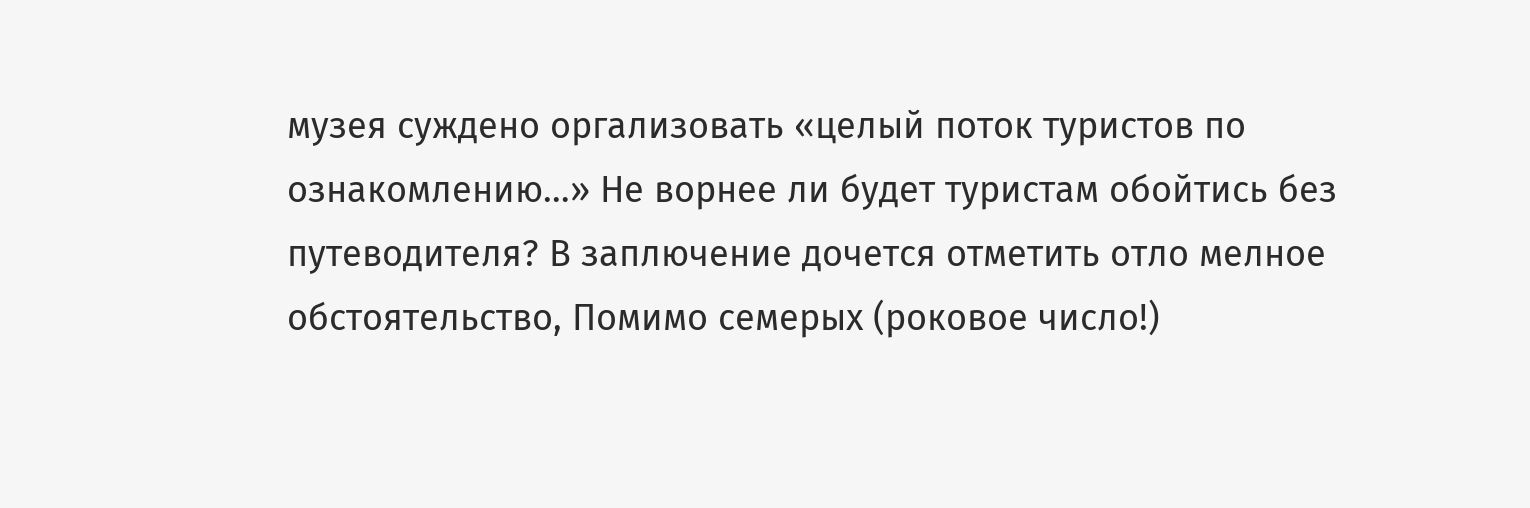музея суждено оргализовать «целый поток туристов по ознакомлению…» Не ворнее ли будет туристам обойтись без путеводителя? В заплючение дочется отметить отло мелное обстоятельство, Помимо семерых (роковое число!)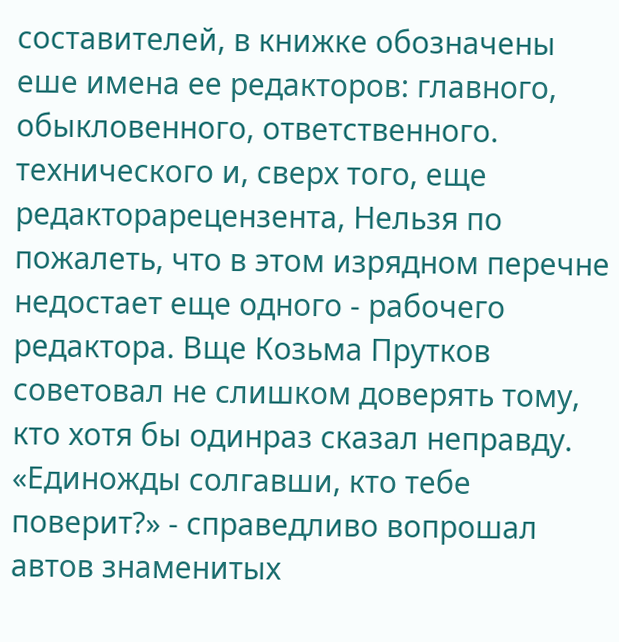составителей, в книжке обозначены еше имена ее редакторов: главного, обыкловенного, ответственного. технического и, сверх того, еще редакторарецензента, Нельзя по пожалеть, что в этом изрядном перечне недостает еще одного - рабочего редактора. Вще Козьма Прутков советовал не слишком доверять тому, кто хотя бы одинраз сказал неправду. «Единожды солгавши, кто тебе поверит?» - справедливо вопрошал автов знаменитых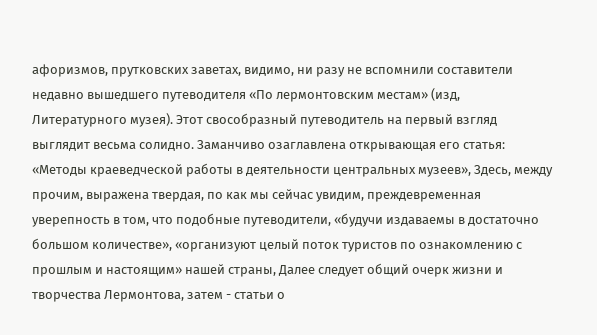афоризмов, прутковских заветах, видимо, ни разу не вспомнили составители недавно вышедшего путеводителя «По лермонтовским местам» (изд, Литературного музея). Этот свособразный путеводитель на первый взгляд выглядит весьма солидно. Заманчиво озаглавлена открывающая его статья: «Методы краеведческой работы в деятельности центральных музеев», Здесь, между прочим, выражена твердая, по как мы сейчас увидим, преждевременная уверепность в том, что подобные путеводители, «будучи издаваемы в достаточно большом количестве», «организуют целый поток туристов по ознакомлению с прошлым и настоящим» нашей страны, Далее следует общий очерк жизни и творчества Лермонтова, затем - статьи о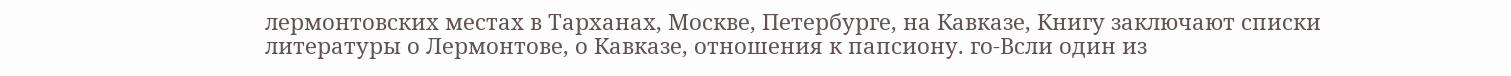лермонтовских местах в Тарханах, Москве, Петербурге, на Кавказе, Книгу заключают списки литературы о Лермонтове, о Кавказе, отношения к папсиону. го-Всли один из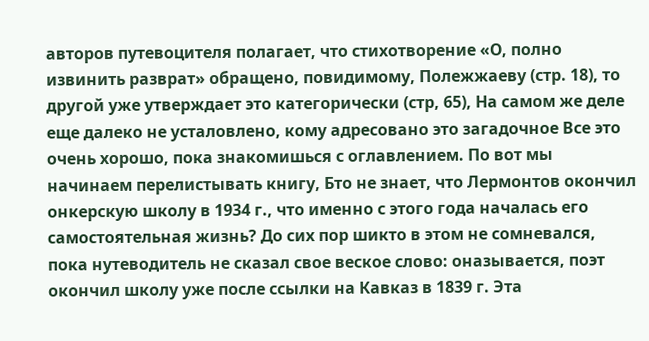авторов путевоцителя полагает, что стихотворение «О, полно извинить разврат» обращено, повидимому, Полежжаеву (стр. 18), то другой уже утверждает это категорически (стр, 65), На самом же деле еще далеко не усталовлено, кому адресовано это загадочное Все это очень хорошо, пока знакомишься с оглавлением. По вот мы начинаем перелистывать книгу, Бто не знает, что Лермонтов окончил онкерскую школу в 1934 г., что именно с этого года началась его самостоятельная жизнь? До сих пор шикто в этом не сомневался, пока нутеводитель не сказал свое веское слово: оназывается, поэт окончил школу уже после ссылки на Кавказ в 1839 г. Эта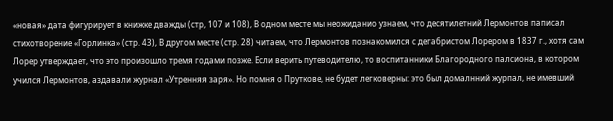«новая» дата фигурирует в книжке дважды (стр, 107 и 108), В одном месте мы неожиданио узнаем, что десятилетний Лермонтов паписал стихотворение «Горлинка» (стр. 43), В другом месте (стр. 28) читаем, что Лермонтов познакомился с дегабристом Лорером в 1837 г., хотя сам Лорер утверждает, что это произошло тремя годами позже. Если верить путеводителю, то воспитанники Благородного палсиона, в котором учился Лермонтов, аздавали журнал «Утренняя заря». Но помня о Пруткове, не будет легковерны: это был домалнний журпал, не имевший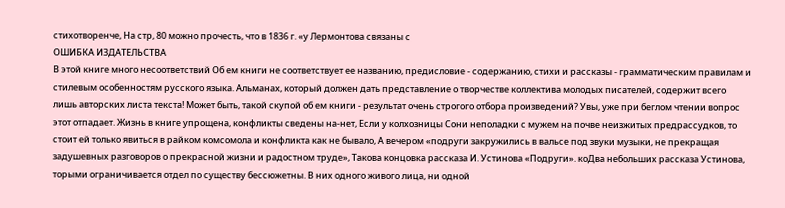стихотворенче, На стр, 80 можно прочесть, что в 1836 г. «у Лермонтова связаны с
ОШИБКА ИЗДАТЕЛЬСТВА
В этой книге много несоответствий Об ем книги не соответствует ее названию, предисловие - содержанию, стихи и рассказы - грамматическим правилам и стилевым особенностям русского языка. Альманах, который должен дать представление о творчестве коллектива молодых писателей, содержит всего лишь авторских листа текста! Может быть, такой скупой об ем книги - результат очень строгого отбора произведений? Увы, уже при беглом чтении вопрос этот отпадает. Жизнь в книге упрощена, конфликты сведены на-нет, Если у колхозницы Сони неполадки с мужем на почве неизжитых предрассудков, то стоит ей только явиться в райком комсомола и конфликта как не бывало, А вечером «подруги закружились в вальсе под звуки музыки, не прекращая задушевных разговоров о прекрасной жизни и радостном труде», Такова концовка рассказа И. Устинова «Подруги». коДва небольших рассказа Устинова, торыми ограничивается отдел по существу бессюжетны. В них одного живого лица, ни одной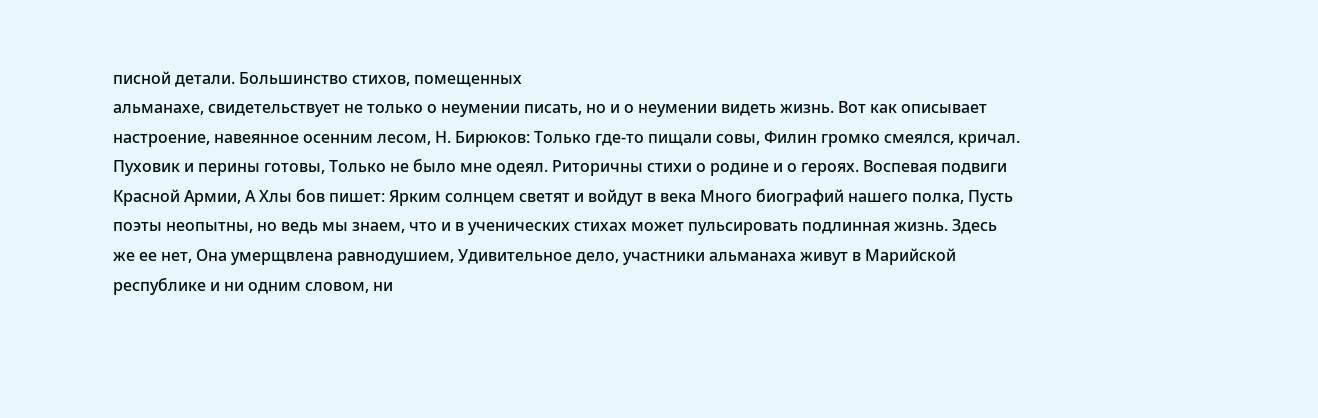писной детали. Большинство стихов, помещенных
альманахе, свидетельствует не только о неумении писать, но и о неумении видеть жизнь. Вот как описывает настроение, навеянное осенним лесом, Н. Бирюков: Только где-то пищали совы, Филин громко смеялся, кричал. Пуховик и перины готовы, Только не было мне одеял. Риторичны стихи о родине и о героях. Воспевая подвиги Красной Армии, А Хлы бов пишет: Ярким солнцем светят и войдут в века Много биографий нашего полка, Пусть поэты неопытны, но ведь мы знаем, что и в ученических стихах может пульсировать подлинная жизнь. Здесь же ее нет, Она умерщвлена равнодушием, Удивительное дело, участники альманаха живут в Марийской республике и ни одним словом, ни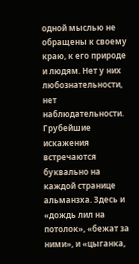одной мыслью не обращены к своему краю, к его природе и людям. Нет у них любознательности, нет наблюдательности. Грубейшие искажения встречаются буквально на каждой странице альманзха. Здесь и «дождь лил на потолок», «бежат за ними», и «цыганка,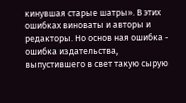кинувшая старые шатры». В этих ошибках виноваты и авторы и редакторы. Но основ ная ошибка - ошибка издательства, выпустившего в свет такую сырую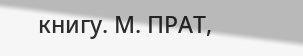книгу. М. ПРАТ,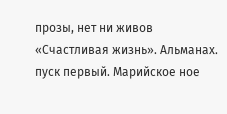прозы, нет ни живов
«Счастливая жизнь». Альманах. пуск первый. Марийское ное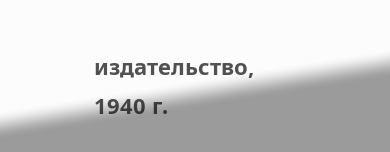издательство, 1940 г.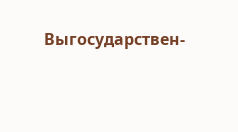Выгосударствен-